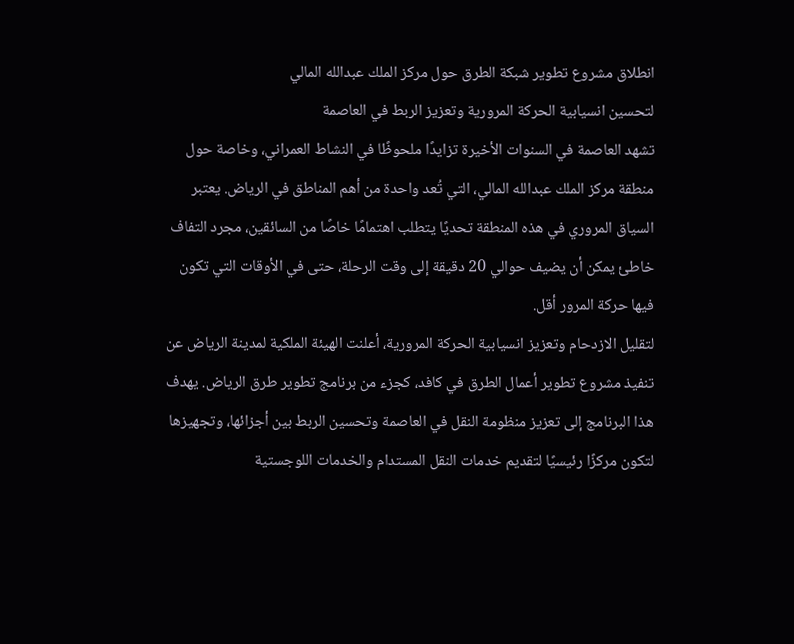انطلاق مشروع تطوير شبكة الطرق حول مركز الملك عبدالله المالي
لتحسين انسيابية الحركة المرورية وتعزيز الربط في العاصمة
تشهد العاصمة في السنوات الأخيرة تزايدًا ملحوظًا في النشاط العمراني، وخاصة حول منطقة مركز الملك عبدالله المالي، التي تُعد واحدة من أهم المناطق في الرياض. يعتبر السياق المروري في هذه المنطقة تحديًا يتطلب اهتمامًا خاصًا من السائقين، مجرد التفاف خاطئ يمكن أن يضيف حوالي 20 دقيقة إلى وقت الرحلة، حتى في الأوقات التي تكون فيها حركة المرور أقل.
لتقليل الازدحام وتعزيز انسيابية الحركة المرورية، أعلنت الهيئة الملكية لمدينة الرياض عن تنفيذ مشروع تطوير أعمال الطرق في كافد، كجزء من برنامج تطوير طرق الرياض. يهدف هذا البرنامج إلى تعزيز منظومة النقل في العاصمة وتحسين الربط بين أجزائها، وتجهيزها لتكون مركزًا رئيسيًا لتقديم خدمات النقل المستدام والخدمات اللوجستية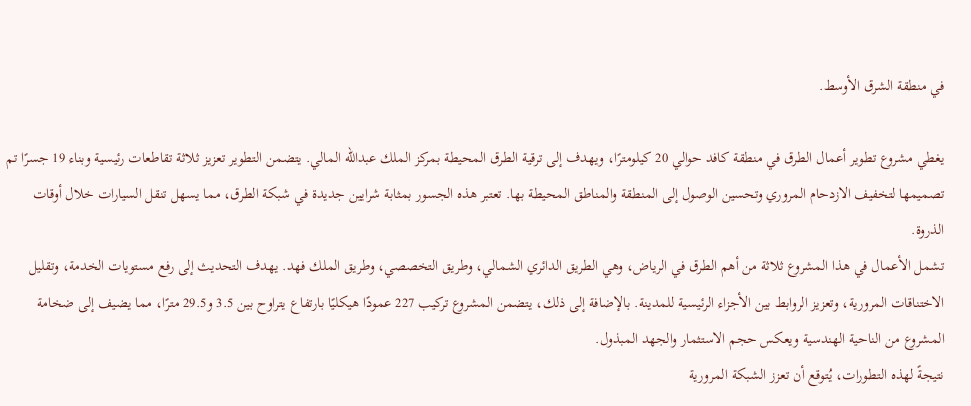في منطقة الشرق الأوسط.

يغطي مشروع تطوير أعمال الطرق في منطقة كافد حوالي 20 كيلومترًا، ويهدف إلى ترقية الطرق المحيطة بمركز الملك عبدالله المالي. يتضمن التطوير تعزيز ثلاثة تقاطعات رئيسية وبناء 19 جسرًا تم تصميمها لتخفيف الازدحام المروري وتحسين الوصول إلى المنطقة والمناطق المحيطة بها. تعتبر هذه الجسور بمثابة شرايين جديدة في شبكة الطرق، مما يسهل تنقل السيارات خلال أوقات الذروة.
تشمل الأعمال في هذا المشروع ثلاثة من أهم الطرق في الرياض، وهي الطريق الدائري الشمالي، وطريق التخصصي، وطريق الملك فهد. يهدف التحديث إلى رفع مستويات الخدمة، وتقليل الاختناقات المرورية، وتعزيز الروابط بين الأجزاء الرئيسية للمدينة. بالإضافة إلى ذلك، يتضمن المشروع تركيب 227 عمودًا هيكليًا بارتفاع يتراوح بين 3.5 و29.5 مترًا، مما يضيف إلى ضخامة المشروع من الناحية الهندسية ويعكس حجم الاستثمار والجهد المبذول.
نتيجةً لهذه التطورات، يُتوقع أن تعزز الشبكة المرورية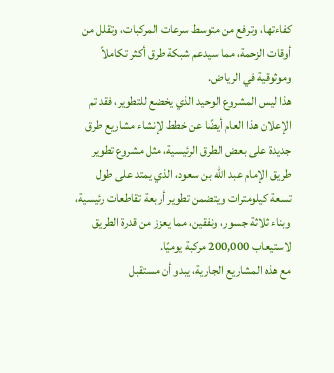كفاءتها، وترفع من متوسط سرعات المركبات، وتقلل من أوقات الزحمة، مما سيدعم شبكة طرق أكثر تكاملاً وموثوقية في الرياض.
هذا ليس المشروع الوحيد الذي يخضع للتطوير، فقد تم الإعلان هذا العام أيضًا عن خطط لإنشاء مشاريع طرق جديدة على بعض الطرق الرئيسية، مثل مشروع تطوير طريق الإمام عبد الله بن سعود، الذي يمتد على طول تسعة كيلومترات ويتضمن تطوير أربعة تقاطعات رئيسية، وبناء ثلاثة جسور، ونفقين، مما يعزز من قدرة الطريق لاستيعاب 200,000 مركبة يوميًا.
مع هذه المشاريع الجارية، يبدو أن مستقبل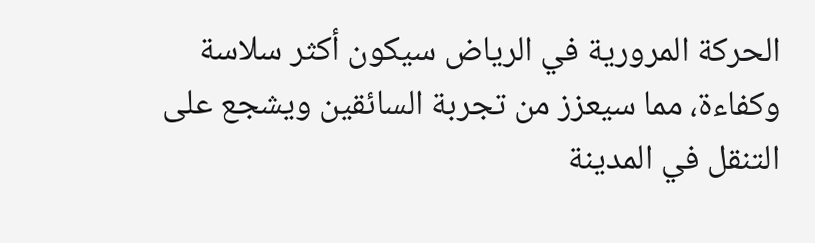الحركة المرورية في الرياض سيكون أكثر سلاسة وكفاءة، مما سيعزز من تجربة السائقين ويشجع على التنقل في المدينة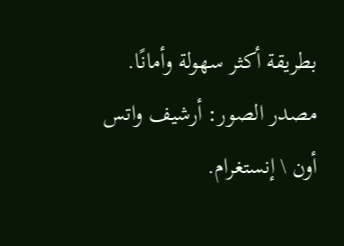بطريقة أكثر سهولة وأمانًا.
مصدر الصور: أرشيف واتس أون \ إنستغرام.